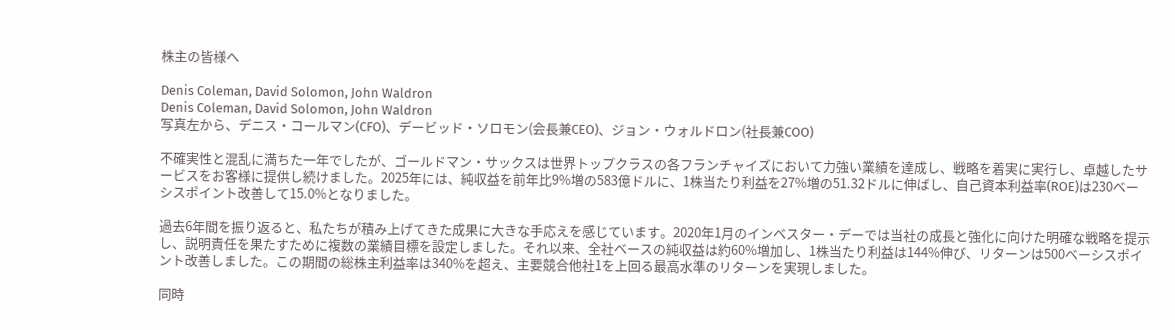株主の皆様へ

Denis Coleman, David Solomon, John Waldron
Denis Coleman, David Solomon, John Waldron
写真左から、デニス・コールマン(CFO)、デービッド・ソロモン(会長兼CEO)、ジョン・ウォルドロン(社長兼COO)

不確実性と混乱に満ちた一年でしたが、ゴールドマン・サックスは世界トップクラスの各フランチャイズにおいて力強い業績を達成し、戦略を着実に実行し、卓越したサービスをお客様に提供し続けました。2025年には、純収益を前年比9%増の583億ドルに、1株当たり利益を27%増の51.32ドルに伸ばし、自己資本利益率(ROE)は230ベーシスポイント改善して15.0%となりました。

過去6年間を振り返ると、私たちが積み上げてきた成果に大きな手応えを感じています。2020年1月のインベスター・デーでは当社の成長と強化に向けた明確な戦略を提示し、説明責任を果たすために複数の業績目標を設定しました。それ以来、全社ベースの純収益は約60%増加し、1株当たり利益は144%伸び、リターンは500ベーシスポイント改善しました。この期間の総株主利益率は340%を超え、主要競合他社1を上回る最高水準のリターンを実現しました。

同時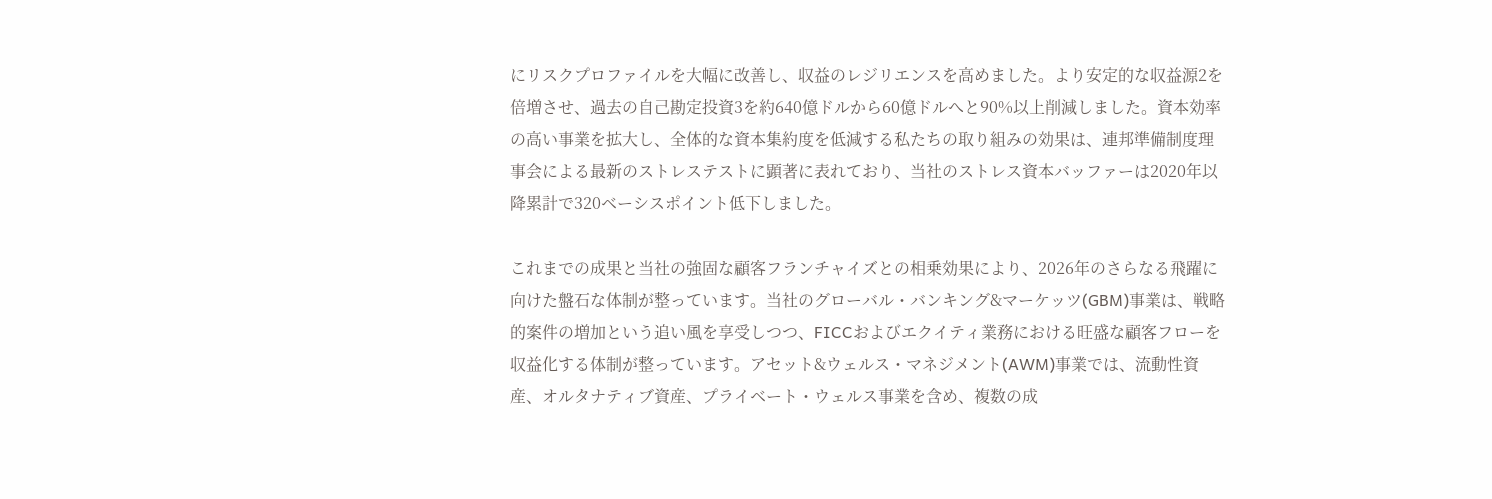にリスクプロファイルを大幅に改善し、収益のレジリエンスを高めました。より安定的な収益源2を倍増させ、過去の自己勘定投資3を約640億ドルから60億ドルへと90%以上削減しました。資本効率の高い事業を拡大し、全体的な資本集約度を低減する私たちの取り組みの効果は、連邦準備制度理事会による最新のストレステストに顕著に表れており、当社のストレス資本バッファーは2020年以降累計で320ベーシスポイント低下しました。

これまでの成果と当社の強固な顧客フランチャイズとの相乗効果により、2026年のさらなる飛躍に向けた盤石な体制が整っています。当社のグローバル・バンキング&マーケッツ(GBM)事業は、戦略的案件の増加という追い風を享受しつつ、FICCおよびエクイティ業務における旺盛な顧客フローを収益化する体制が整っています。アセット&ウェルス・マネジメント(AWM)事業では、流動性資産、オルタナティブ資産、プライベート・ウェルス事業を含め、複数の成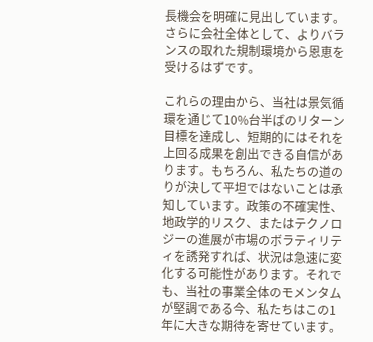長機会を明確に見出しています。さらに会社全体として、よりバランスの取れた規制環境から恩恵を受けるはずです。

これらの理由から、当社は景気循環を通じて10%台半ばのリターン目標を達成し、短期的にはそれを上回る成果を創出できる自信があります。もちろん、私たちの道のりが決して平坦ではないことは承知しています。政策の不確実性、地政学的リスク、またはテクノロジーの進展が市場のボラティリティを誘発すれば、状況は急速に変化する可能性があります。それでも、当社の事業全体のモメンタムが堅調である今、私たちはこの1年に大きな期待を寄せています。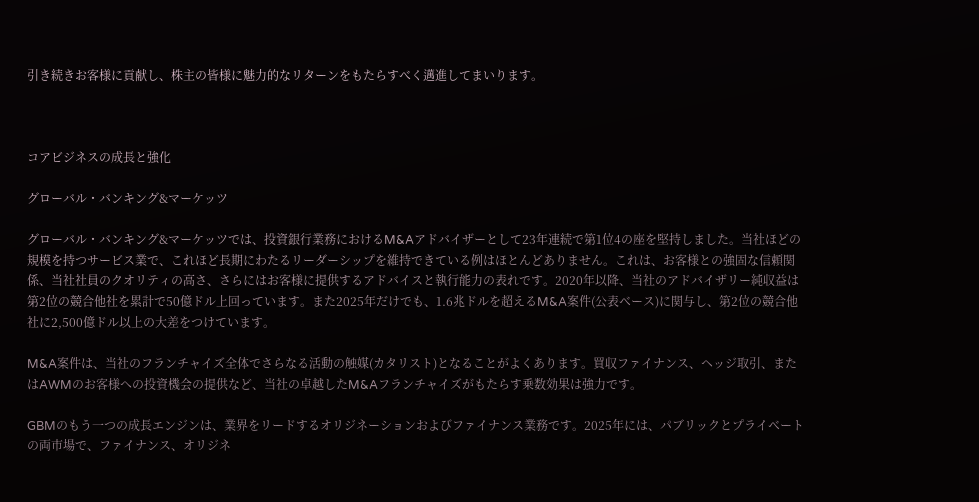引き続きお客様に貢献し、株主の皆様に魅力的なリターンをもたらすべく邁進してまいります。



コアビジネスの成長と強化

グローバル・バンキング&マーケッツ

グローバル・バンキング&マーケッツでは、投資銀行業務におけるM&Aアドバイザーとして23年連続で第1位4の座を堅持しました。当社ほどの規模を持つサービス業で、これほど長期にわたるリーダーシップを維持できている例はほとんどありません。これは、お客様との強固な信頼関係、当社社員のクオリティの高さ、さらにはお客様に提供するアドバイスと執行能力の表れです。2020年以降、当社のアドバイザリー純収益は第2位の競合他社を累計で50億ドル上回っています。また2025年だけでも、1.6兆ドルを超えるM&A案件(公表ベース)に関与し、第2位の競合他社に2,500億ドル以上の大差をつけています。

M&A案件は、当社のフランチャイズ全体でさらなる活動の触媒(カタリスト)となることがよくあります。買収ファイナンス、ヘッジ取引、またはAWMのお客様への投資機会の提供など、当社の卓越したM&Aフランチャイズがもたらす乗数効果は強力です。

GBMのもう一つの成長エンジンは、業界をリードするオリジネーションおよびファイナンス業務です。2025年には、パブリックとプライベートの両市場で、ファイナンス、オリジネ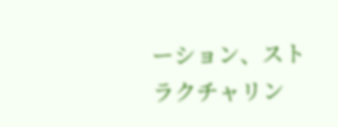ーション、ストラクチャリン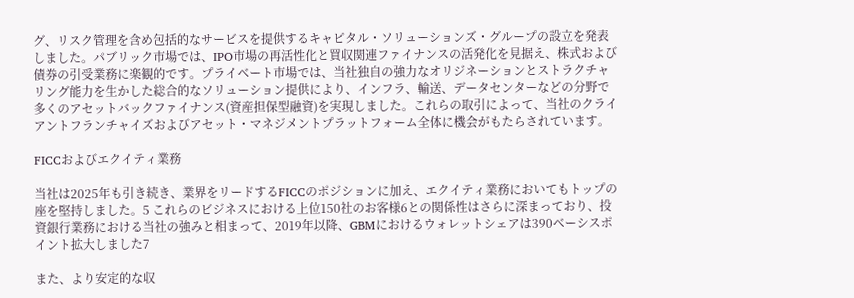グ、リスク管理を含め包括的なサービスを提供するキャピタル・ソリューションズ・グループの設立を発表しました。パブリック市場では、IPO市場の再活性化と買収関連ファイナンスの活発化を見据え、株式および債券の引受業務に楽観的です。プライベート市場では、当社独自の強力なオリジネーションとストラクチャリング能力を生かした総合的なソリューション提供により、インフラ、輸送、データセンターなどの分野で多くのアセットバックファイナンス(資産担保型融資)を実現しました。これらの取引によって、当社のクライアントフランチャイズおよびアセット・マネジメントプラットフォーム全体に機会がもたらされています。

FICCおよびエクイティ業務

当社は2025年も引き続き、業界をリードするFICCのポジションに加え、エクイティ業務においてもトップの座を堅持しました。5 これらのビジネスにおける上位150社のお客様6との関係性はさらに深まっており、投資銀行業務における当社の強みと相まって、2019年以降、GBMにおけるウォレットシェアは390ベーシスポイント拡大しました7

また、より安定的な収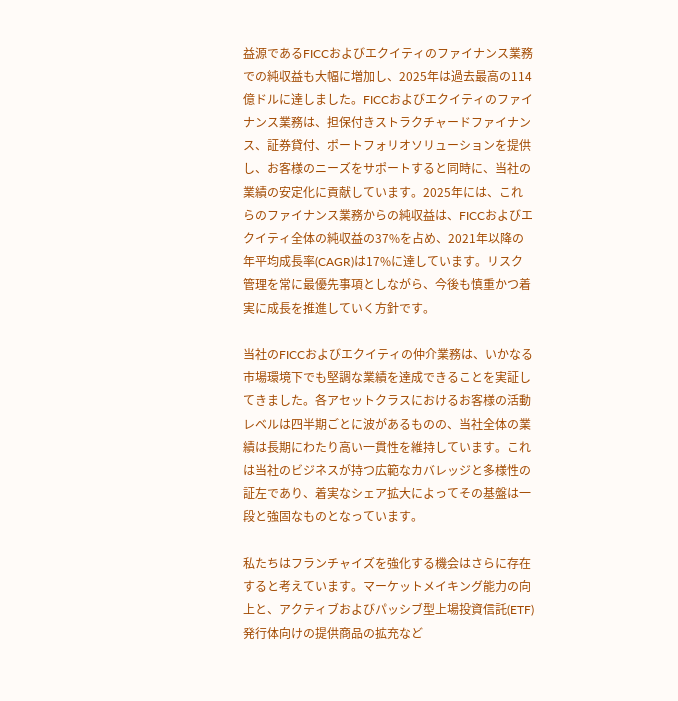益源であるFICCおよびエクイティのファイナンス業務での純収益も大幅に増加し、2025年は過去最高の114億ドルに達しました。FICCおよびエクイティのファイナンス業務は、担保付きストラクチャードファイナンス、証券貸付、ポートフォリオソリューションを提供し、お客様のニーズをサポートすると同時に、当社の業績の安定化に貢献しています。2025年には、これらのファイナンス業務からの純収益は、FICCおよびエクイティ全体の純収益の37%を占め、2021年以降の年平均成長率(CAGR)は17%に達しています。リスク管理を常に最優先事項としながら、今後も慎重かつ着実に成長を推進していく方針です。

当社のFICCおよびエクイティの仲介業務は、いかなる市場環境下でも堅調な業績を達成できることを実証してきました。各アセットクラスにおけるお客様の活動レベルは四半期ごとに波があるものの、当社全体の業績は長期にわたり高い一貫性を維持しています。これは当社のビジネスが持つ広範なカバレッジと多様性の証左であり、着実なシェア拡大によってその基盤は一段と強固なものとなっています。

私たちはフランチャイズを強化する機会はさらに存在すると考えています。マーケットメイキング能力の向上と、アクティブおよびパッシブ型上場投資信託(ETF)発行体向けの提供商品の拡充など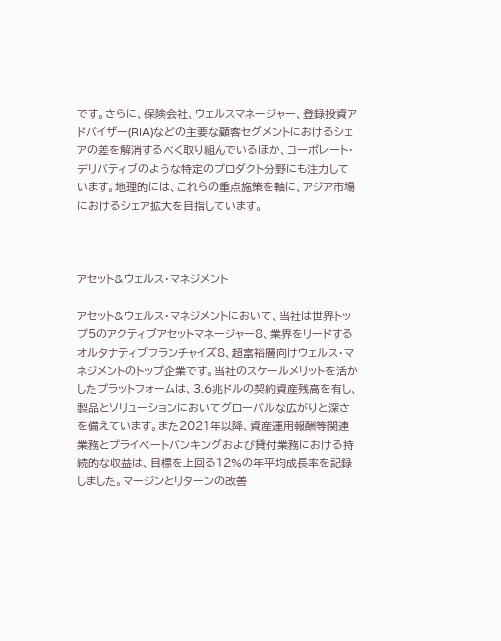です。さらに、保険会社、ウェルスマネージャー、登録投資アドバイザー(RIA)などの主要な顧客セグメントにおけるシェアの差を解消するべく取り組んでいるほか、コーポレート・デリバティブのような特定のプロダクト分野にも注力しています。地理的には、これらの重点施策を軸に、アジア市場におけるシェア拡大を目指しています。



アセット&ウェルス・マネジメント

アセット&ウェルス・マネジメントにおいて、当社は世界トップ5のアクティブアセットマネージャー8、業界をリードするオルタナティブフランチャイズ8、超富裕層向けウェルス・マネジメントのトップ企業です。当社のスケールメリットを活かしたプラットフォームは、3.6兆ドルの契約資産残高を有し、製品とソリューションにおいてグローバルな広がりと深さを備えています。また2021年以降、資産運用報酬等関連業務とプライベートバンキングおよび貸付業務における持続的な収益は、目標を上回る12%の年平均成長率を記録しました。マージンとリターンの改善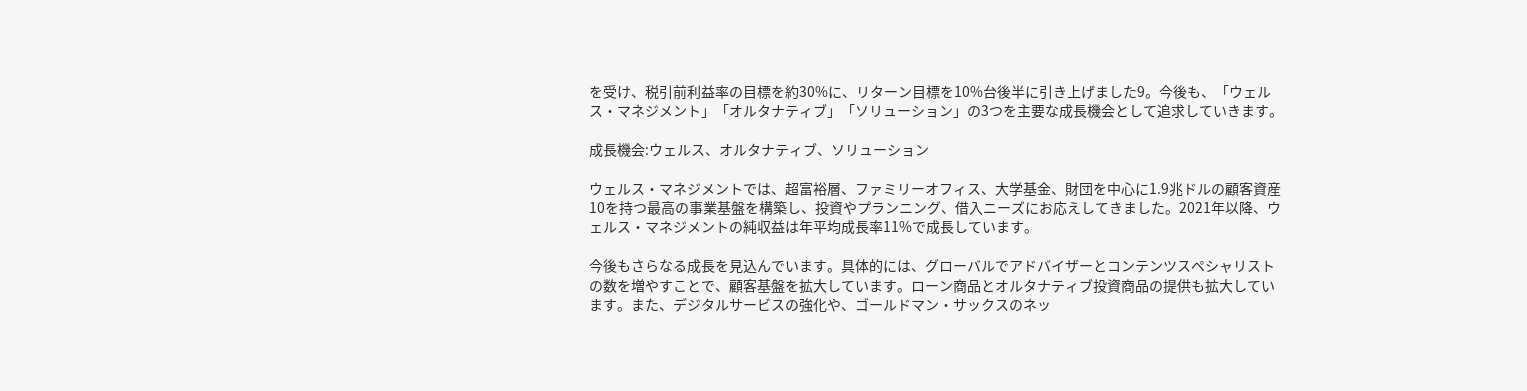を受け、税引前利益率の目標を約30%に、リターン目標を10%台後半に引き上げました9。今後も、「ウェルス・マネジメント」「オルタナティブ」「ソリューション」の3つを主要な成長機会として追求していきます。

成長機会:ウェルス、オルタナティブ、ソリューション

ウェルス・マネジメントでは、超富裕層、ファミリーオフィス、大学基金、財団を中心に1.9兆ドルの顧客資産10を持つ最高の事業基盤を構築し、投資やプランニング、借入ニーズにお応えしてきました。2021年以降、ウェルス・マネジメントの純収益は年平均成長率11%で成長しています。

今後もさらなる成長を見込んでいます。具体的には、グローバルでアドバイザーとコンテンツスペシャリストの数を増やすことで、顧客基盤を拡大しています。ローン商品とオルタナティブ投資商品の提供も拡大しています。また、デジタルサービスの強化や、ゴールドマン・サックスのネッ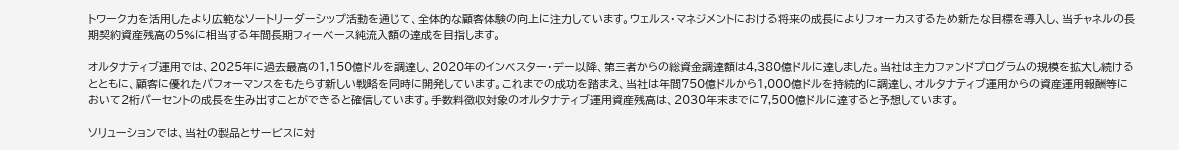トワーク力を活用したより広範なソートリーダーシップ活動を通じて、全体的な顧客体験の向上に注力しています。ウェルス・マネジメントにおける将来の成長によりフォーカスするため新たな目標を導入し、当チャネルの長期契約資産残高の5%に相当する年間長期フィーベース純流入額の達成を目指します。

オルタナティブ運用では、2025年に過去最高の1,150億ドルを調達し、2020年のインベスター・デー以降、第三者からの総資金調達額は4,380億ドルに達しました。当社は主力ファンドプログラムの規模を拡大し続けるとともに、顧客に優れたパフォーマンスをもたらす新しい戦略を同時に開発しています。これまでの成功を踏まえ、当社は年間750億ドルから1,000億ドルを持続的に調達し、オルタナティブ運用からの資産運用報酬等において2桁パーセントの成長を生み出すことができると確信しています。手数料徴収対象のオルタナティブ運用資産残高は、2030年末までに7,500億ドルに達すると予想しています。

ソリューションでは、当社の製品とサービスに対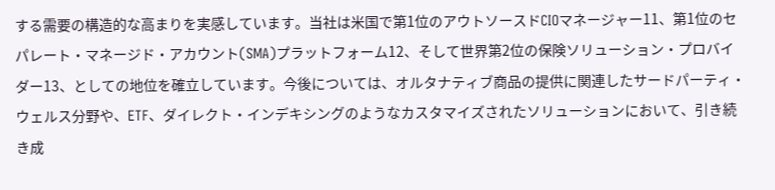する需要の構造的な高まりを実感しています。当社は米国で第1位のアウトソースドCIOマネージャー11、第1位のセパレート・マネージド・アカウント(SMA)プラットフォーム12、そして世界第2位の保険ソリューション・プロバイダー13、としての地位を確立しています。今後については、オルタナティブ商品の提供に関連したサードパーティ・ウェルス分野や、ETF、ダイレクト・インデキシングのようなカスタマイズされたソリューションにおいて、引き続き成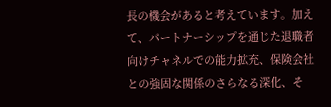長の機会があると考えています。加えて、パートナーシップを通じた退職者向けチャネルでの能力拡充、保険会社との強固な関係のさらなる深化、そ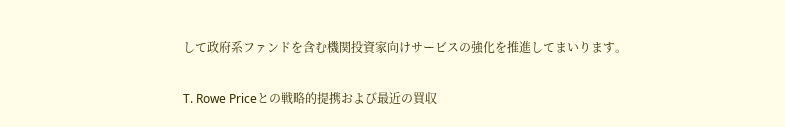して政府系ファンドを含む機関投資家向けサービスの強化を推進してまいります。

T. Rowe Priceとの戦略的提携および最近の買収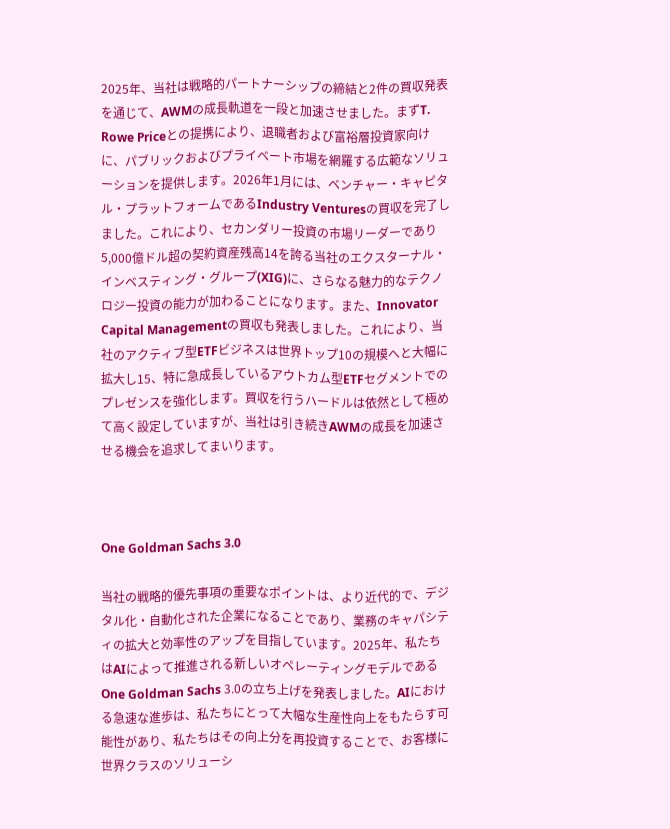2025年、当社は戦略的パートナーシップの締結と2件の買収発表を通じて、AWMの成長軌道を一段と加速させました。まずT. Rowe Priceとの提携により、退職者および富裕層投資家向けに、パブリックおよびプライベート市場を網羅する広範なソリューションを提供します。2026年1月には、ベンチャー・キャピタル・プラットフォームであるIndustry Venturesの買収を完了しました。これにより、セカンダリー投資の市場リーダーであり5,000億ドル超の契約資産残高14を誇る当社のエクスターナル・インベスティング・グループ(XIG)に、さらなる魅力的なテクノロジー投資の能力が加わることになります。また、Innovator Capital Managementの買収も発表しました。これにより、当社のアクティブ型ETFビジネスは世界トップ10の規模へと大幅に拡大し15、特に急成長しているアウトカム型ETFセグメントでのプレゼンスを強化します。買収を行うハードルは依然として極めて高く設定していますが、当社は引き続きAWMの成長を加速させる機会を追求してまいります。



One Goldman Sachs 3.0

当社の戦略的優先事項の重要なポイントは、より近代的で、デジタル化・自動化された企業になることであり、業務のキャパシティの拡大と効率性のアップを目指しています。2025年、私たちはAIによって推進される新しいオペレーティングモデルであるOne Goldman Sachs 3.0の立ち上げを発表しました。AIにおける急速な進歩は、私たちにとって大幅な生産性向上をもたらす可能性があり、私たちはその向上分を再投資することで、お客様に世界クラスのソリューシ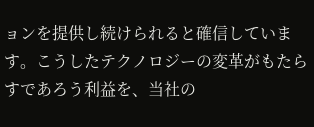ョンを提供し続けられると確信しています。こうしたテクノロジーの変革がもたらすであろう利益を、当社の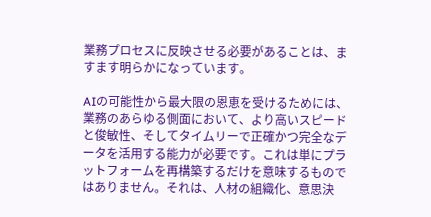業務プロセスに反映させる必要があることは、ますます明らかになっています。

AIの可能性から最大限の恩恵を受けるためには、業務のあらゆる側面において、より高いスピードと俊敏性、そしてタイムリーで正確かつ完全なデータを活用する能力が必要です。これは単にプラットフォームを再構築するだけを意味するものではありません。それは、人材の組織化、意思決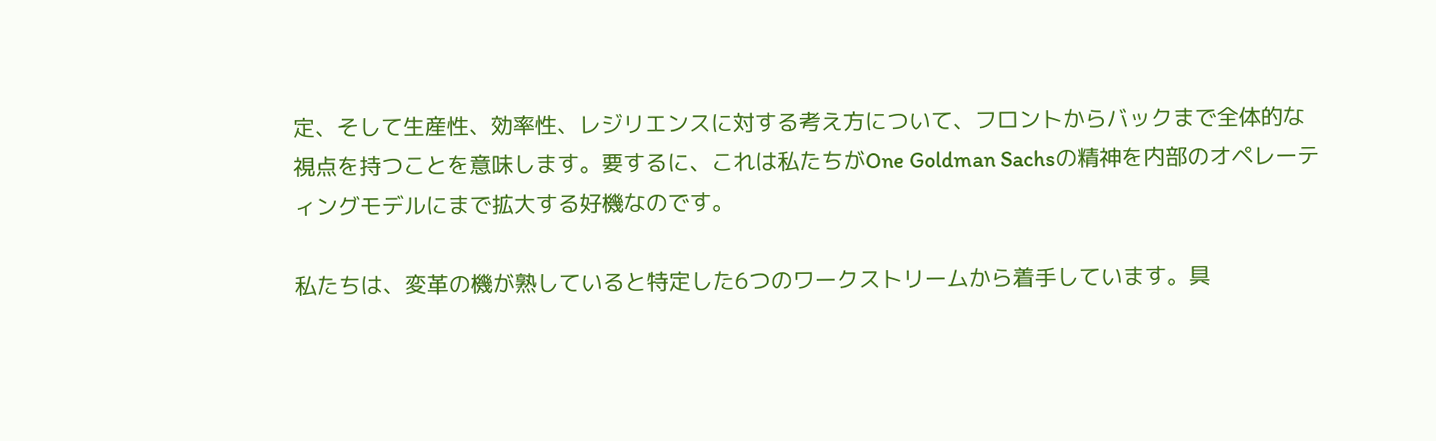定、そして生産性、効率性、レジリエンスに対する考え方について、フロントからバックまで全体的な視点を持つことを意味します。要するに、これは私たちがOne Goldman Sachsの精神を内部のオペレーティングモデルにまで拡大する好機なのです。

私たちは、変革の機が熟していると特定した6つのワークストリームから着手しています。具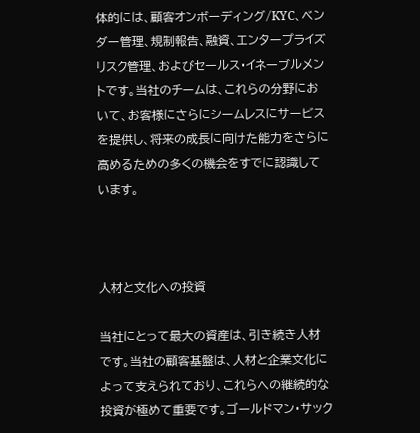体的には、顧客オンボーディング/KYC、ベンダー管理、規制報告、融資、エンタープライズリスク管理、およびセールス・イネーブルメントです。当社のチームは、これらの分野において、お客様にさらにシームレスにサービスを提供し、将来の成長に向けた能力をさらに高めるための多くの機会をすでに認識しています。



人材と文化への投資

当社にとって最大の資産は、引き続き人材です。当社の顧客基盤は、人材と企業文化によって支えられており、これらへの継続的な投資が極めて重要です。ゴールドマン・サック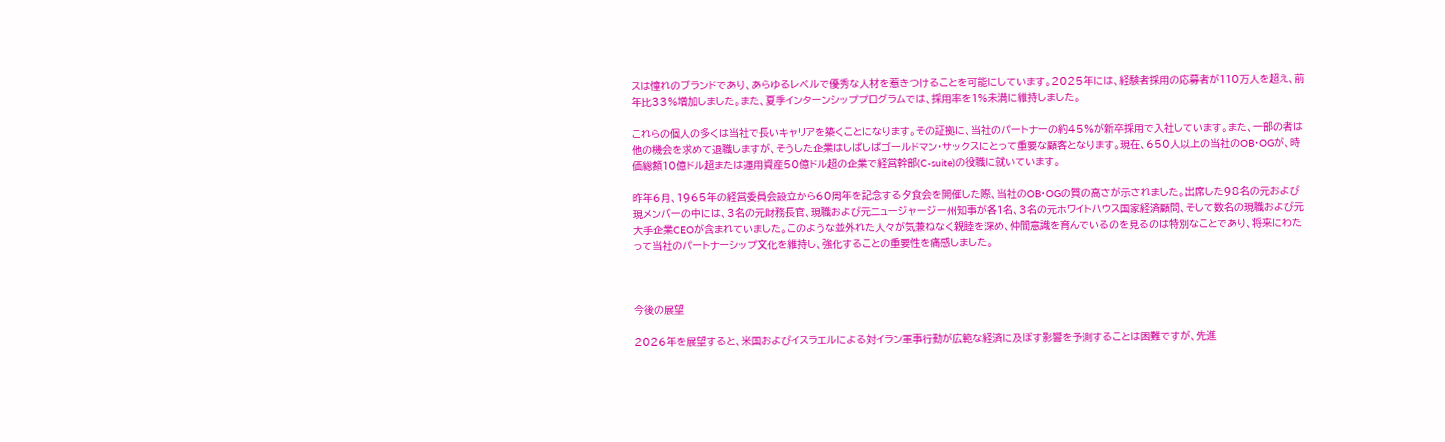スは憧れのブランドであり、あらゆるレベルで優秀な人材を惹きつけることを可能にしています。2025年には、経験者採用の応募者が110万人を超え、前年比33%増加しました。また、夏季インターンシッププログラムでは、採用率を1%未満に維持しました。

これらの個人の多くは当社で長いキャリアを築くことになります。その証拠に、当社のパートナーの約45%が新卒採用で入社しています。また、一部の者は他の機会を求めて退職しますが、そうした企業はしばしばゴールドマン・サックスにとって重要な顧客となります。現在、650人以上の当社のOB・OGが、時価総額10億ドル超または運用資産50億ドル超の企業で経営幹部(C-suite)の役職に就いています。

昨年6月、1965年の経営委員会設立から60周年を記念する夕食会を開催した際、当社のOB・OGの質の高さが示されました。出席した98名の元および現メンバーの中には、3名の元財務長官、現職および元ニュージャージー州知事が各1名、3名の元ホワイトハウス国家経済顧問、そして数名の現職および元大手企業CEOが含まれていました。このような並外れた人々が気兼ねなく親睦を深め、仲間意識を育んでいるのを見るのは特別なことであり、将来にわたって当社のパートナーシップ文化を維持し、強化することの重要性を痛感しました。



今後の展望

2026年を展望すると、米国およびイスラエルによる対イラン軍事行動が広範な経済に及ぼす影響を予測することは困難ですが、先進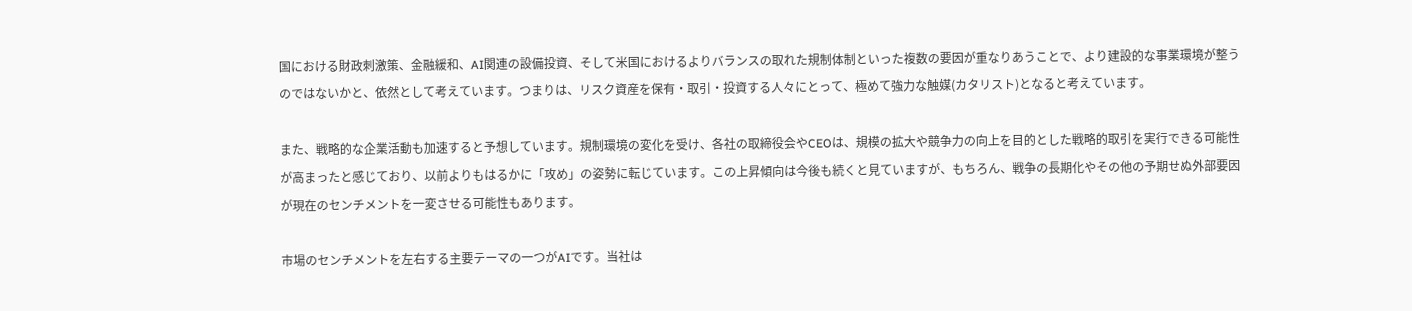国における財政刺激策、金融緩和、AI関連の設備投資、そして米国におけるよりバランスの取れた規制体制といった複数の要因が重なりあうことで、より建設的な事業環境が整うのではないかと、依然として考えています。つまりは、リスク資産を保有・取引・投資する人々にとって、極めて強力な触媒(カタリスト)となると考えています。

また、戦略的な企業活動も加速すると予想しています。規制環境の変化を受け、各社の取締役会やCEOは、規模の拡大や競争力の向上を目的とした戦略的取引を実行できる可能性が高まったと感じており、以前よりもはるかに「攻め」の姿勢に転じています。この上昇傾向は今後も続くと見ていますが、もちろん、戦争の長期化やその他の予期せぬ外部要因が現在のセンチメントを一変させる可能性もあります。

市場のセンチメントを左右する主要テーマの一つがAIです。当社は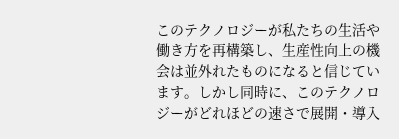このテクノロジーが私たちの生活や働き方を再構築し、生産性向上の機会は並外れたものになると信じています。しかし同時に、このテクノロジーがどれほどの速さで展開・導入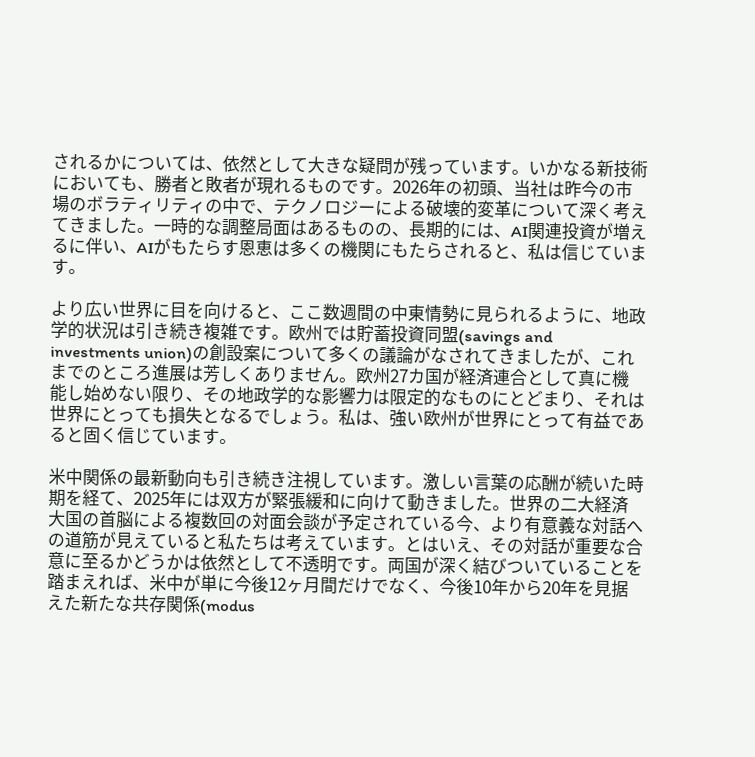されるかについては、依然として大きな疑問が残っています。いかなる新技術においても、勝者と敗者が現れるものです。2026年の初頭、当社は昨今の市場のボラティリティの中で、テクノロジーによる破壊的変革について深く考えてきました。一時的な調整局面はあるものの、長期的には、AI関連投資が増えるに伴い、AIがもたらす恩恵は多くの機関にもたらされると、私は信じています。

より広い世界に目を向けると、ここ数週間の中東情勢に見られるように、地政学的状況は引き続き複雑です。欧州では貯蓄投資同盟(savings and investments union)の創設案について多くの議論がなされてきましたが、これまでのところ進展は芳しくありません。欧州27カ国が経済連合として真に機能し始めない限り、その地政学的な影響力は限定的なものにとどまり、それは世界にとっても損失となるでしょう。私は、強い欧州が世界にとって有益であると固く信じています。

米中関係の最新動向も引き続き注視しています。激しい言葉の応酬が続いた時期を経て、2025年には双方が緊張緩和に向けて動きました。世界の二大経済大国の首脳による複数回の対面会談が予定されている今、より有意義な対話への道筋が見えていると私たちは考えています。とはいえ、その対話が重要な合意に至るかどうかは依然として不透明です。両国が深く結びついていることを踏まえれば、米中が単に今後12ヶ月間だけでなく、今後10年から20年を見据えた新たな共存関係(modus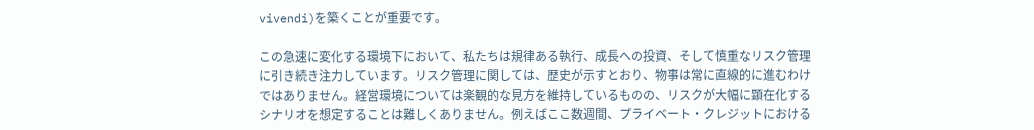vivendi)を築くことが重要です。

この急速に変化する環境下において、私たちは規律ある執行、成長への投資、そして慎重なリスク管理に引き続き注力しています。リスク管理に関しては、歴史が示すとおり、物事は常に直線的に進むわけではありません。経営環境については楽観的な見方を維持しているものの、リスクが大幅に顕在化するシナリオを想定することは難しくありません。例えばここ数週間、プライベート・クレジットにおける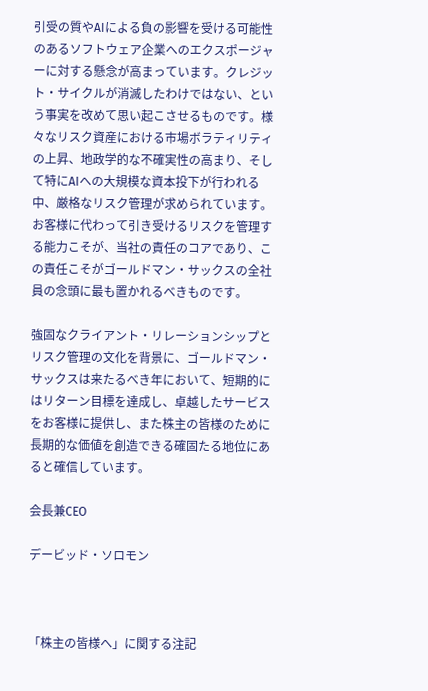引受の質やAIによる負の影響を受ける可能性のあるソフトウェア企業へのエクスポージャーに対する懸念が高まっています。クレジット・サイクルが消滅したわけではない、という事実を改めて思い起こさせるものです。様々なリスク資産における市場ボラティリティの上昇、地政学的な不確実性の高まり、そして特にAIへの大規模な資本投下が行われる中、厳格なリスク管理が求められています。お客様に代わって引き受けるリスクを管理する能力こそが、当社の責任のコアであり、この責任こそがゴールドマン・サックスの全社員の念頭に最も置かれるべきものです。

強固なクライアント・リレーションシップとリスク管理の文化を背景に、ゴールドマン・サックスは来たるべき年において、短期的にはリターン目標を達成し、卓越したサービスをお客様に提供し、また株主の皆様のために長期的な価値を創造できる確固たる地位にあると確信しています。

会長兼CEO

デービッド・ソロモン



「株主の皆様へ」に関する注記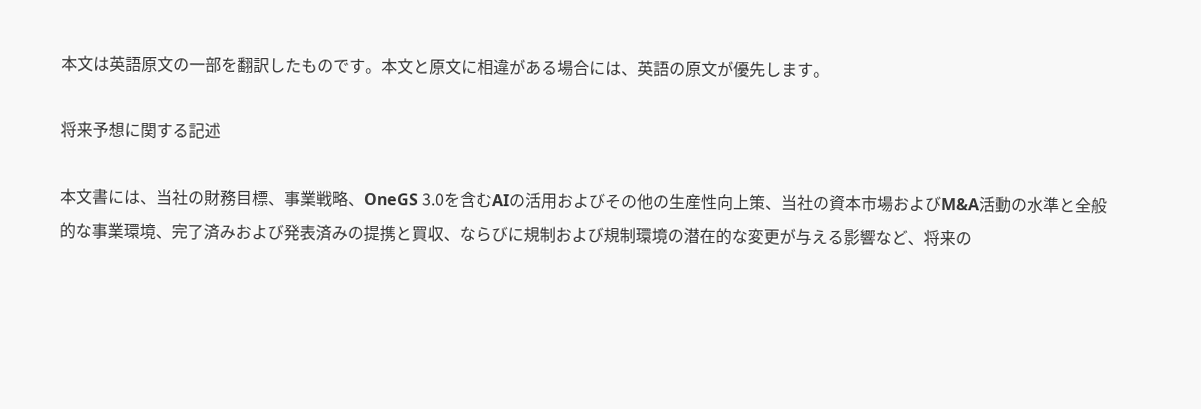本文は英語原文の一部を翻訳したものです。本文と原文に相違がある場合には、英語の原文が優先します。

将来予想に関する記述

本文書には、当社の財務目標、事業戦略、OneGS 3.0を含むAIの活用およびその他の生産性向上策、当社の資本市場およびM&A活動の水準と全般的な事業環境、完了済みおよび発表済みの提携と買収、ならびに規制および規制環境の潜在的な変更が与える影響など、将来の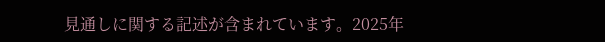見通しに関する記述が含まれています。2025年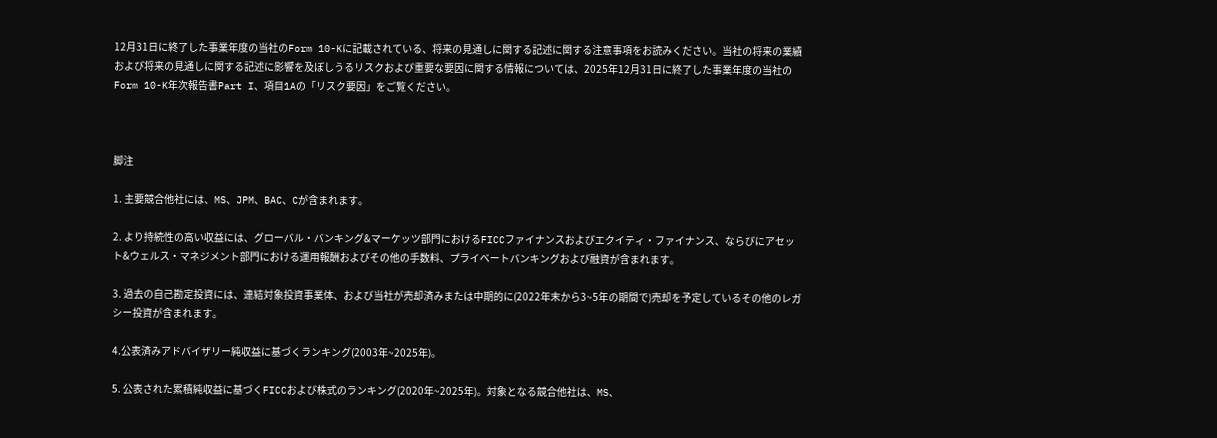12月31日に終了した事業年度の当社のForm 10-Kに記載されている、将来の見通しに関する記述に関する注意事項をお読みください。当社の将来の業績および将来の見通しに関する記述に影響を及ぼしうるリスクおよび重要な要因に関する情報については、2025年12月31日に終了した事業年度の当社のForm 10-K年次報告書Part I、項目1Aの「リスク要因」をご覧ください。



脚注

1. 主要競合他社には、MS、JPM、BAC、Cが含まれます。

2. より持続性の高い収益には、グローバル・バンキング&マーケッツ部門におけるFICCファイナンスおよびエクイティ・ファイナンス、ならびにアセット&ウェルス・マネジメント部門における運用報酬およびその他の手数料、プライベートバンキングおよび融資が含まれます。

3. 過去の自己勘定投資には、連結対象投資事業体、および当社が売却済みまたは中期的に(2022年末から3~5年の期間で)売却を予定しているその他のレガシー投資が含まれます。

4.公表済みアドバイザリー純収益に基づくランキング(2003年~2025年)。

5. 公表された累積純収益に基づくFICCおよび株式のランキング(2020年~2025年)。対象となる競合他社は、MS、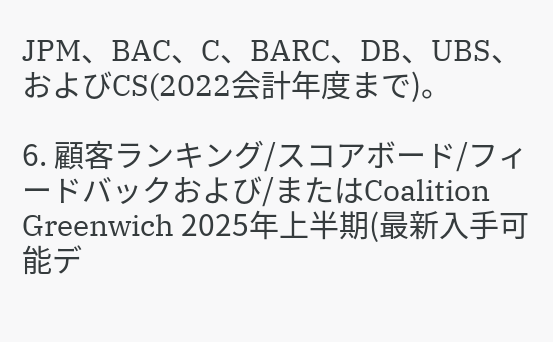JPM、BAC、C、BARC、DB、UBS、およびCS(2022会計年度まで)。

6. 顧客ランキング/スコアボード/フィードバックおよび/またはCoalition Greenwich 2025年上半期(最新入手可能デ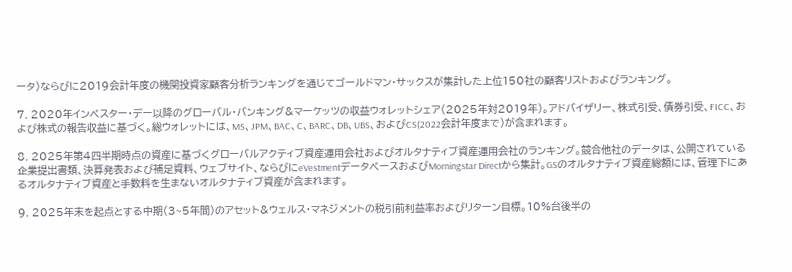ータ)ならびに2019会計年度の機関投資家顧客分析ランキングを通じてゴールドマン・サックスが集計した上位150社の顧客リストおよびランキング。

7. 2020年インベスター・デー以降のグローバル・バンキング&マーケッツの収益ウォレットシェア(2025年対2019年)。アドバイザリー、株式引受、債券引受、FICC、および株式の報告収益に基づく。総ウォレットには、MS、JPM、BAC、C、BARC、DB、UBS、およびCS(2022会計年度まで)が含まれます。

8. 2025年第4四半期時点の資産に基づくグローバルアクティブ資産運用会社およびオルタナティブ資産運用会社のランキング。競合他社のデータは、公開されている企業提出書類、決算発表および補足資料、ウェブサイト、ならびにeVestmentデータベースおよびMorningstar Directから集計。GSのオルタナティブ資産総額には、管理下にあるオルタナティブ資産と手数料を生まないオルタナティブ資産が含まれます。

9. 2025年末を起点とする中期(3~5年間)のアセット&ウェルス・マネジメントの税引前利益率およびリターン目標。10%台後半の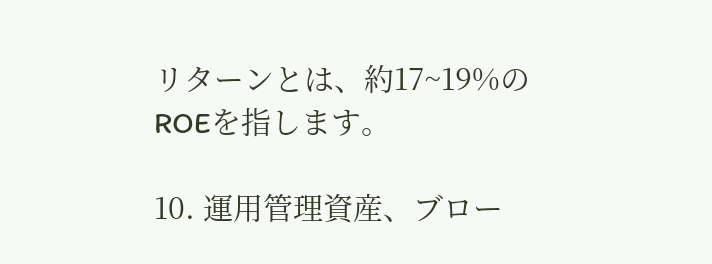リターンとは、約17~19%のROEを指します。

10. 運用管理資産、ブロー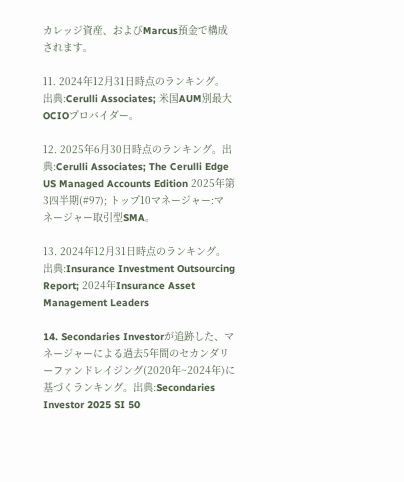カレッジ資産、およびMarcus預金で構成されます。

11. 2024年12月31日時点のランキング。出典:Cerulli Associates; 米国AUM別最大OCIOプロバイダー。

12. 2025年6月30日時点のランキング。出典:Cerulli Associates; The Cerulli Edge US Managed Accounts Edition 2025年第3四半期(#97); トップ10マネージャー:マネージャー取引型SMA。

13. 2024年12月31日時点のランキング。出典:Insurance Investment Outsourcing Report; 2024年Insurance Asset Management Leaders

14. Secondaries Investorが追跡した、マネージャーによる過去5年間のセカンダリーファンドレイジング(2020年~2024年)に基づくランキング。出典:Secondaries Investor 2025 SI 50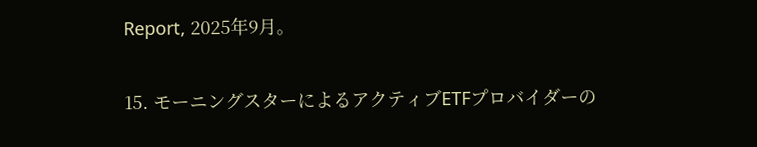Report, 2025年9月。

15. モーニングスターによるアクティブETFプロバイダーの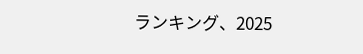ランキング、2025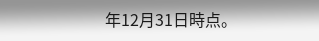年12月31日時点。